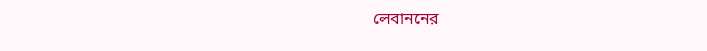লেবাননের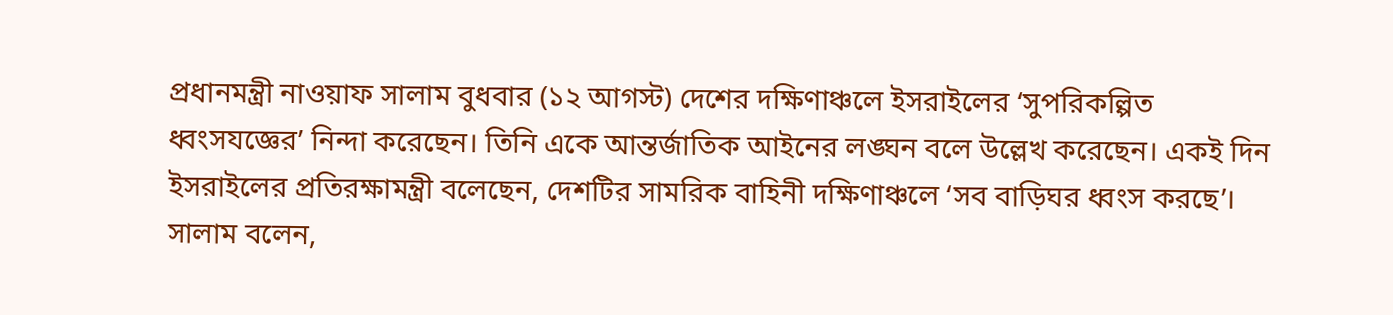প্রধানমন্ত্রী নাওয়াফ সালাম বুধবার (১২ আগস্ট) দেশের দক্ষিণাঞ্চলে ইসরাইলের ‘সুপরিকল্পিত ধ্বংসযজ্ঞের’ নিন্দা করেছেন। তিনি একে আন্তর্জাতিক আইনের লঙ্ঘন বলে উল্লেখ করেছেন। একই দিন ইসরাইলের প্রতিরক্ষামন্ত্রী বলেছেন, দেশটির সামরিক বাহিনী দক্ষিণাঞ্চলে ‘সব বাড়িঘর ধ্বংস করছে’।
সালাম বলেন,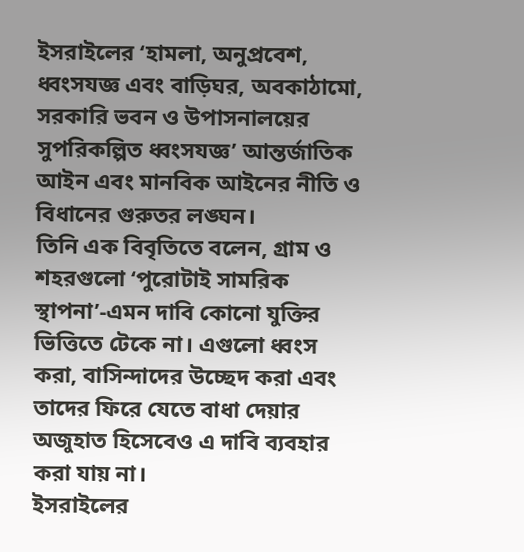ইসরাইলের ‘হামলা, অনুপ্রবেশ, ধ্বংসযজ্ঞ এবং বাড়িঘর, অবকাঠামো, সরকারি ভবন ও উপাসনালয়ের সুপরিকল্পিত ধ্বংসযজ্ঞ’ আন্তর্জাতিক আইন এবং মানবিক আইনের নীতি ও বিধানের গুরুতর লঙ্ঘন।
তিনি এক বিবৃতিতে বলেন, গ্রাম ও শহরগুলো ‘পুরোটাই সামরিক স্থাপনা’-এমন দাবি কোনো যুক্তির ভিত্তিতে টেকে না। এগুলো ধ্বংস করা, বাসিন্দাদের উচ্ছেদ করা এবং তাদের ফিরে যেতে বাধা দেয়ার অজুহাত হিসেবেও এ দাবি ব্যবহার করা যায় না।
ইসরাইলের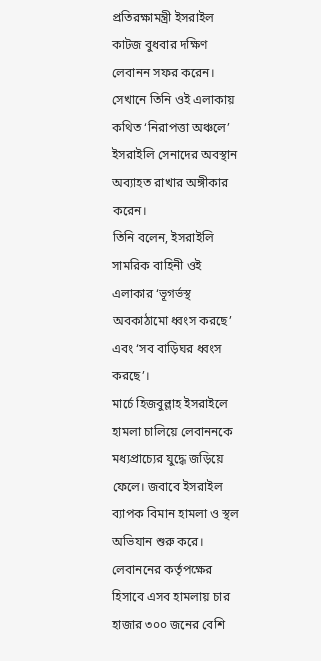প্রতিরক্ষামন্ত্রী ইসরাইল কাটজ বুধবার দক্ষিণ লেবানন সফর করেন। সেখানে তিনি ওই এলাকায় কথিত ‘নিরাপত্তা অঞ্চলে’ ইসরাইলি সেনাদের অবস্থান অব্যাহত রাখার অঙ্গীকার করেন।
তিনি বলেন, ইসরাইলি সামরিক বাহিনী ওই এলাকার ‘ভূগর্ভস্থ অবকাঠামো ধ্বংস করছে’ এবং ‘সব বাড়িঘর ধ্বংস করছে’।
মার্চে হিজবুল্লাহ ইসরাইলে হামলা চালিয়ে লেবাননকে মধ্যপ্রাচ্যের যুদ্ধে জড়িয়ে ফেলে। জবাবে ইসরাইল ব্যাপক বিমান হামলা ও স্থল অভিযান শুরু করে। লেবাননের কর্তৃপক্ষের হিসাবে এসব হামলায় চার হাজার ৩০০ জনের বেশি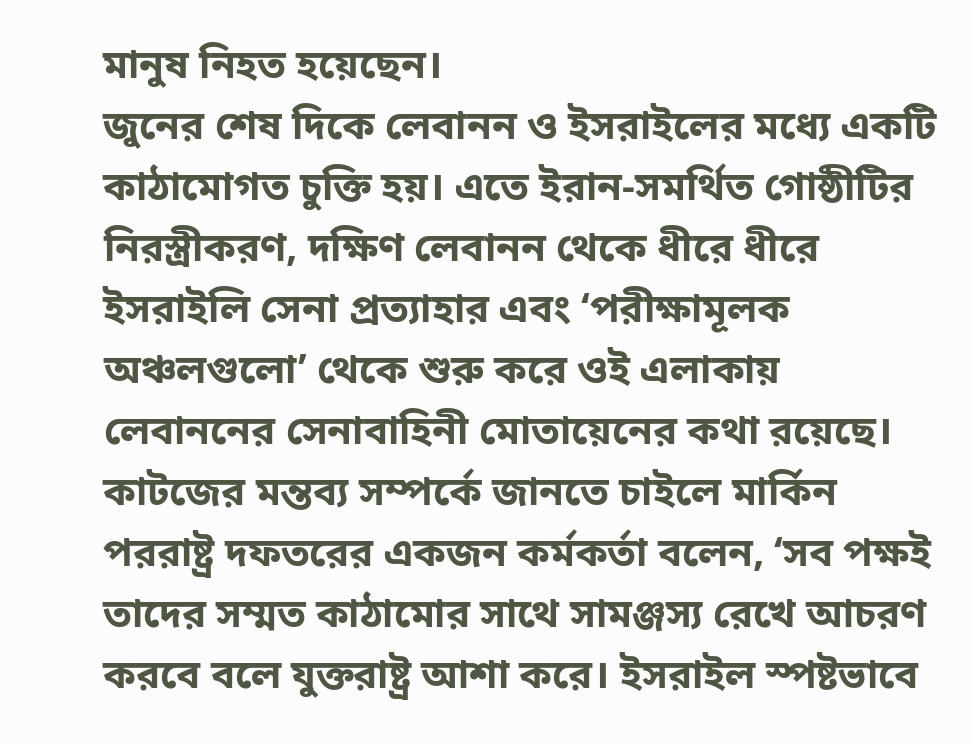মানুষ নিহত হয়েছেন।
জুনের শেষ দিকে লেবানন ও ইসরাইলের মধ্যে একটি কাঠামোগত চুক্তি হয়। এতে ইরান-সমর্থিত গোষ্ঠীটির নিরস্ত্রীকরণ, দক্ষিণ লেবানন থেকে ধীরে ধীরে ইসরাইলি সেনা প্রত্যাহার এবং ‘পরীক্ষামূলক অঞ্চলগুলো’ থেকে শুরু করে ওই এলাকায় লেবাননের সেনাবাহিনী মোতায়েনের কথা রয়েছে।
কাটজের মন্তব্য সম্পর্কে জানতে চাইলে মার্কিন পররাষ্ট্র দফতরের একজন কর্মকর্তা বলেন, ‘সব পক্ষই তাদের সম্মত কাঠামোর সাথে সামঞ্জস্য রেখে আচরণ করবে বলে যুক্তরাষ্ট্র আশা করে। ইসরাইল স্পষ্টভাবে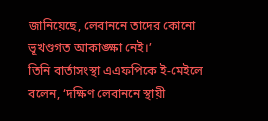জানিয়েছে, লেবাননে তাদের কোনো ভূখণ্ডগত আকাঙ্ক্ষা নেই।’
তিনি বার্তাসংস্থা এএফপিকে ই-মেইলে বলেন, ‘দক্ষিণ লেবাননে স্থায়ী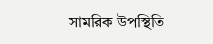সামরিক উপস্থিতি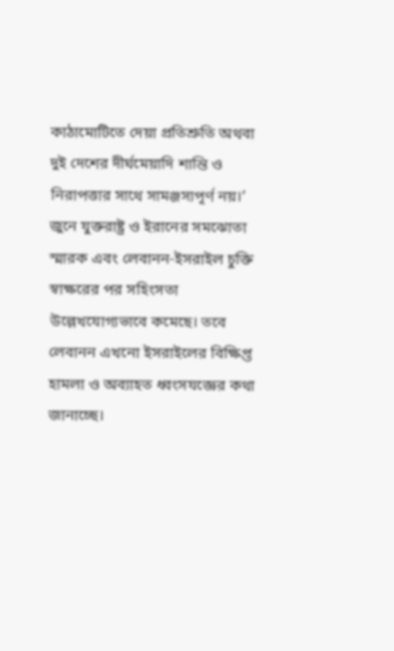কাঠামোটিতে দেয়া প্রতিশ্রুতি অথবা দুই দেশের দীর্ঘমেয়াদি শান্তি ও নিরাপত্তার সাথে সামঞ্জস্যপূর্ণ নয়।’
জুনে যুক্তরাষ্ট্র ও ইরানের সমঝোতা স্মারক এবং লেবানন-ইসরাইল চুক্তি স্বাক্ষরের পর সহিংসতা উল্লেখযোগ্যভাবে কমেছে। তবে লেবানন এখনো ইসরাইলের বিক্ষিপ্ত হামলা ও অব্যাহত ধ্বংসযজ্ঞের কথা জানাচ্ছে।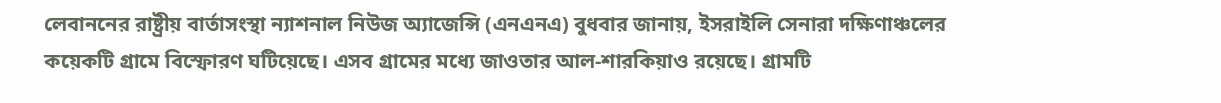লেবাননের রাষ্ট্রীয় বার্তাসংস্থা ন্যাশনাল নিউজ অ্যাজেন্সি (এনএনএ) বুধবার জানায়, ইসরাইলি সেনারা দক্ষিণাঞ্চলের কয়েকটি গ্রামে বিস্ফোরণ ঘটিয়েছে। এসব গ্রামের মধ্যে জাওতার আল-শারকিয়াও রয়েছে। গ্রামটি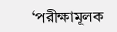‘পরীক্ষামূলক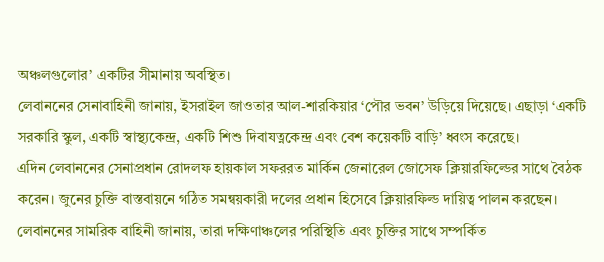অঞ্চলগুলোর’ একটির সীমানায় অবস্থিত।
লেবাননের সেনাবাহিনী জানায়, ইসরাইল জাওতার আল-শারকিয়ার ‘পৌর ভবন’ উড়িয়ে দিয়েছে। এছাড়া ‘একটি সরকারি স্কুল, একটি স্বাস্থ্যকেন্দ্র, একটি শিশু দিবাযত্নকেন্দ্র এবং বেশ কয়েকটি বাড়ি’ ধ্বংস করেছে।
এদিন লেবাননের সেনাপ্রধান রোদলফ হায়কাল সফররত মার্কিন জেনারেল জোসেফ ক্লিয়ারফিল্ডের সাথে বৈঠক করেন। জুনের চুক্তি বাস্তবায়নে গঠিত সমন্বয়কারী দলের প্রধান হিসেবে ক্লিয়ারফিল্ড দায়িত্ব পালন করছেন।
লেবাননের সামরিক বাহিনী জানায়, তারা দক্ষিণাঞ্চলের পরিস্থিতি এবং চুক্তির সাথে সম্পর্কিত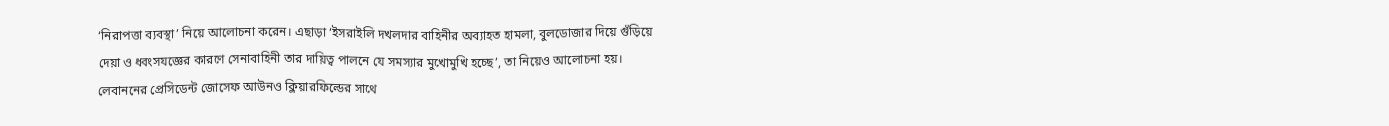‘নিরাপত্তা ব্যবস্থা’ নিয়ে আলোচনা করেন। এছাড়া ‘ইসরাইলি দখলদার বাহিনীর অব্যাহত হামলা, বুলডোজার দিয়ে গুঁড়িয়ে দেয়া ও ধ্বংসযজ্ঞের কারণে সেনাবাহিনী তার দায়িত্ব পালনে যে সমস্যার মুখোমুখি হচ্ছে’, তা নিয়েও আলোচনা হয়।
লেবাননের প্রেসিডেন্ট জোসেফ আউনও ক্লিয়ারফিল্ডের সাথে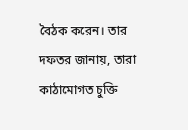বৈঠক করেন। তার দফতর জানায়, তারা কাঠামোগত চুক্তি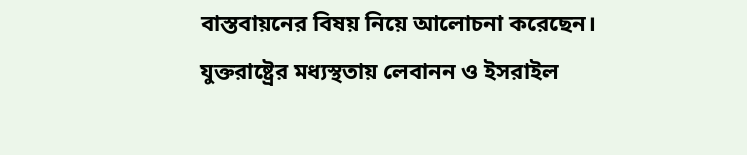বাস্তবায়নের বিষয় নিয়ে আলোচনা করেছেন।
যুক্তরাষ্ট্রের মধ্যস্থতায় লেবানন ও ইসরাইল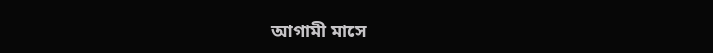আগামী মাসে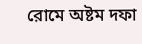রোমে অষ্টম দফা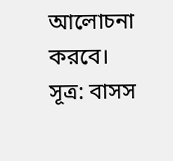আলোচনা করবে।
সূত্র: বাসস